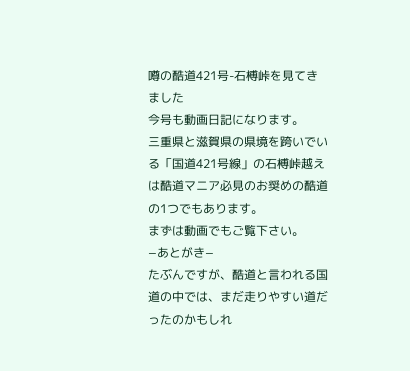噂の酷道421号-石榑峠を見てきました
今号も動画日記になります。
三重県と滋賀県の県境を跨いでいる「国道421号線」の石榑峠越えは酷道マニア必見のお奨めの酷道の1つでもあります。
まずは動画でもご覧下さい。
−あとがき−
たぶんですが、酷道と言われる国道の中では、まだ走りやすい道だったのかもしれ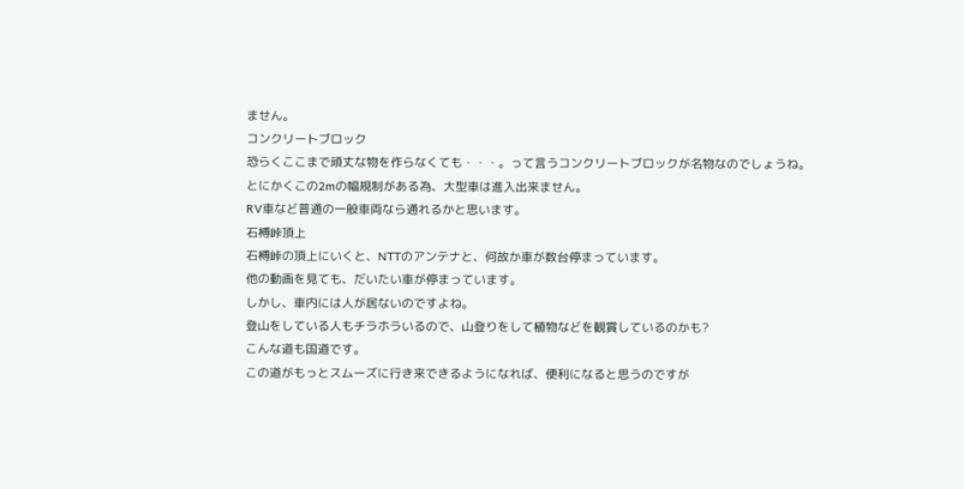ません。
コンクリートブロック
恐らくここまで頑丈な物を作らなくても・・・。って言うコンクリートブロックが名物なのでしょうね。
とにかくこの2mの幅規制がある為、大型車は進入出来ません。
RV車など普通の一般車両なら通れるかと思います。
石榑峠頂上
石榑峠の頂上にいくと、NTTのアンテナと、何故か車が数台停まっています。
他の動画を見ても、だいたい車が停まっています。
しかし、車内には人が居ないのですよね。
登山をしている人もチラホラいるので、山登りをして植物などを観賞しているのかも?
こんな道も国道です。
この道がもっとスムーズに行き来できるようになれば、便利になると思うのですが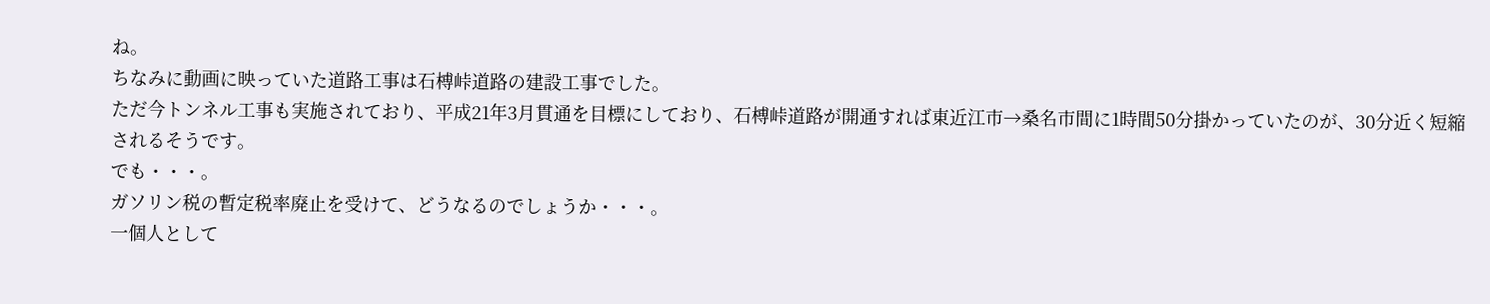ね。
ちなみに動画に映っていた道路工事は石榑峠道路の建設工事でした。
ただ今トンネル工事も実施されており、平成21年3月貫通を目標にしており、石榑峠道路が開通すれば東近江市→桑名市間に1時間50分掛かっていたのが、30分近く短縮されるそうです。
でも・・・。
ガソリン税の暫定税率廃止を受けて、どうなるのでしょうか・・・。
一個人として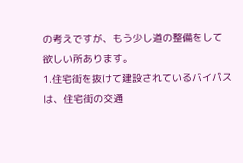の考えですが、もう少し道の整備をして欲しい所あります。
1.住宅街を抜けて建設されているバイパスは、住宅街の交通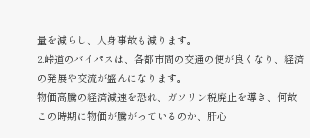量を減らし、人身事故も減ります。
2.峠道のバイパスは、各都市間の交通の便が良くなり、経済の発展や交流が盛んになります。
物価高騰の経済減速を恐れ、ガソリン税廃止を導き、何故この時期に物価が騰がっているのか、肝心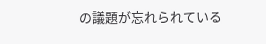の議題が忘れられている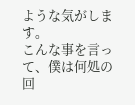ような気がします。
こんな事を言って、僕は何処の回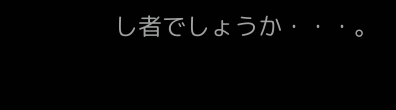し者でしょうか・・・。